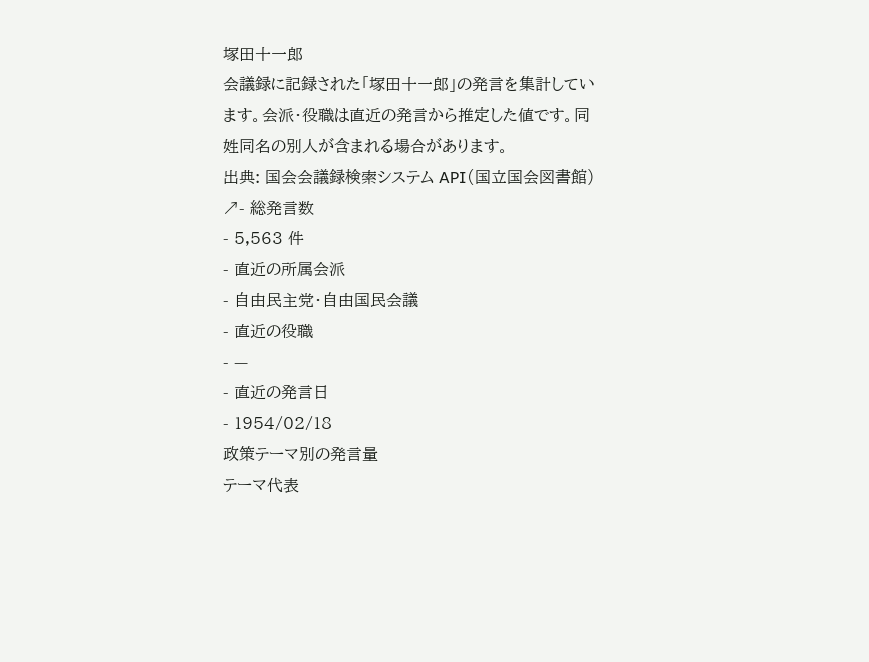塚田十一郎
会議録に記録された「塚田十一郎」の発言を集計しています。会派・役職は直近の発言から推定した値です。同姓同名の別人が含まれる場合があります。
出典: 国会会議録検索システム API(国立国会図書館) ↗- 総発言数
- 5,563 件
- 直近の所属会派
- 自由民主党・自由国民会議
- 直近の役職
- —
- 直近の発言日
- 1954/02/18
政策テーマ別の発言量
テーマ代表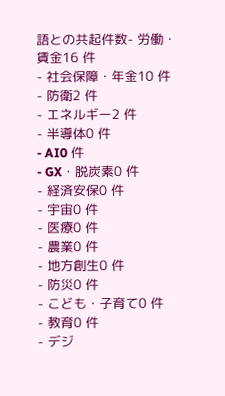語との共起件数- 労働・賃金16 件
- 社会保障・年金10 件
- 防衛2 件
- エネルギー2 件
- 半導体0 件
- AI0 件
- GX・脱炭素0 件
- 経済安保0 件
- 宇宙0 件
- 医療0 件
- 農業0 件
- 地方創生0 件
- 防災0 件
- こども・子育て0 件
- 教育0 件
- デジ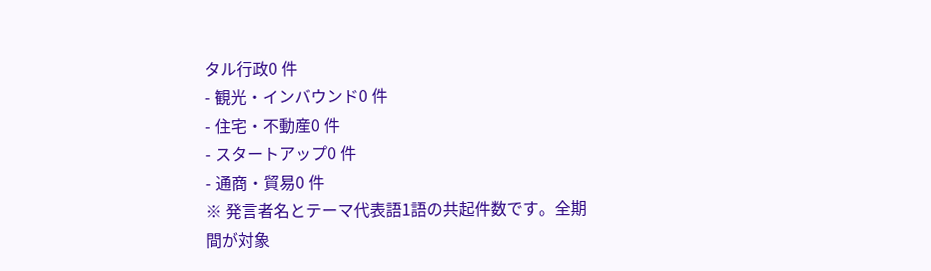タル行政0 件
- 観光・インバウンド0 件
- 住宅・不動産0 件
- スタートアップ0 件
- 通商・貿易0 件
※ 発言者名とテーマ代表語1語の共起件数です。全期間が対象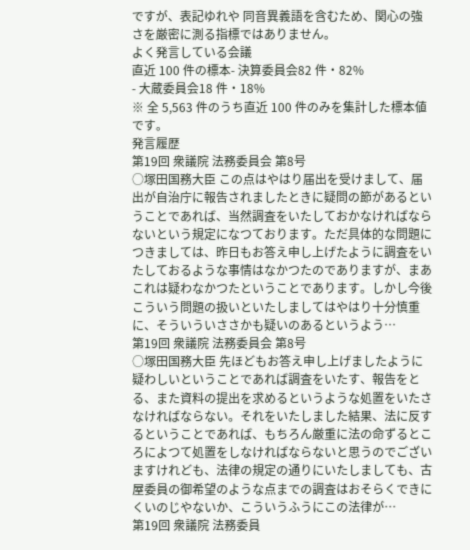ですが、表記ゆれや 同音異義語を含むため、関心の強さを厳密に測る指標ではありません。
よく発言している会議
直近 100 件の標本- 決算委員会82 件・82%
- 大蔵委員会18 件・18%
※ 全 5,563 件のうち直近 100 件のみを集計した標本値です。
発言履歴
第19回 衆議院 法務委員会 第8号
○塚田国務大臣 この点はやはり届出を受けまして、届出が自治庁に報告されましたときに疑問の節があるということであれば、当然調査をいたしておかなければならないという規定になつております。ただ具体的な問題につきましては、昨日もお答え申し上げたように調査をいたしておるような事情はなかつたのでありますが、まあこれは疑わなかつたということであります。しかし今後こういう問題の扱いといたしましてはやはり十分慎重に、そういういささかも疑いのあるというよう…
第19回 衆議院 法務委員会 第8号
○塚田国務大臣 先ほどもお答え申し上げましたように疑わしいということであれば調査をいたす、報告をとる、また資料の提出を求めるというような処置をいたさなければならない。それをいたしました結果、法に反するということであれば、もちろん厳重に法の命ずるところによつて処置をしなければならないと思うのでございますけれども、法律の規定の通りにいたしましても、古屋委員の御希望のような点までの調査はおそらくできにくいのじやないか、こういうふうにこの法律が…
第19回 衆議院 法務委員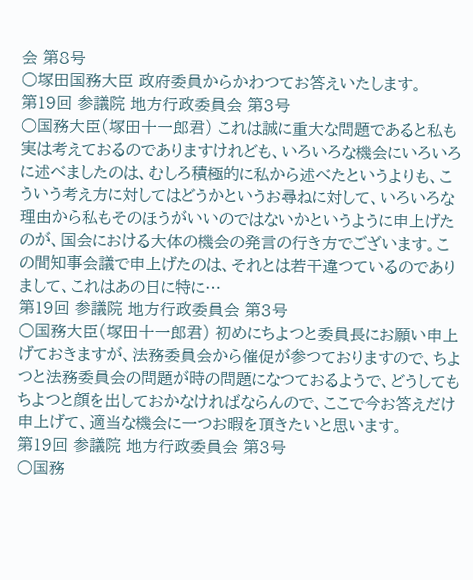会 第8号
○塚田国務大臣 政府委員からかわつてお答えいたします。
第19回 参議院 地方行政委員会 第3号
○国務大臣(塚田十一郎君) これは誠に重大な問題であると私も実は考えておるのでありますけれども、いろいろな機会にいろいろに述べましたのは、むしろ積極的に私から述べたというよりも、こういう考え方に対してはどうかというお尋ねに対して、いろいろな理由から私もそのほうがいいのではないかというように申上げたのが、国会における大体の機会の発言の行き方でございます。この間知事会議で申上げたのは、それとは若干違つているのでありまして、これはあの日に特に…
第19回 参議院 地方行政委員会 第3号
○国務大臣(塚田十一郎君) 初めにちよつと委員長にお願い申上げておきますが、法務委員会から催促が参つておりますので、ちよつと法務委員会の問題が時の問題になつておるようで、どうしてもちよつと顔を出しておかなければならんので、ここで今お答えだけ申上げて、適当な機会に一つお暇を頂きたいと思います。
第19回 参議院 地方行政委員会 第3号
○国務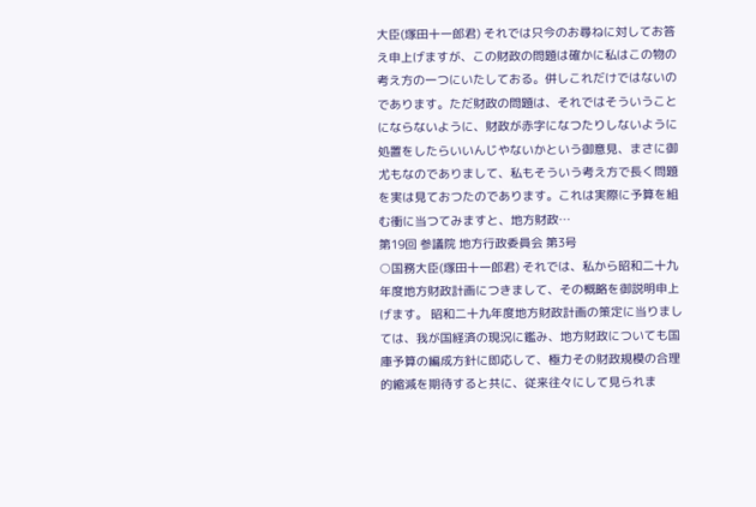大臣(塚田十一郎君) それでは只今のお尋ねに対してお答え申上げますが、この財政の問題は確かに私はこの物の考え方の一つにいたしておる。併しこれだけではないのであります。ただ財政の問題は、それではそういうことにならないように、財政が赤字になつたりしないように処置をしたらいいんじやないかという御意見、まさに御尤もなのでありまして、私もそういう考え方で長く問題を実は見ておつたのであります。これは実際に予算を組む衝に当つてみますと、地方財政…
第19回 参議院 地方行政委員会 第3号
○国務大臣(塚田十一郎君) それでは、私から昭和二十九年度地方財政計画につきまして、その概略を御説明申上げます。 昭和二十九年度地方財政計画の策定に当りましては、我が国経済の現況に鑑み、地方財政についても国庫予算の編成方針に即応して、極力その財政規模の合理的縮減を期待すると共に、従来往々にして見られま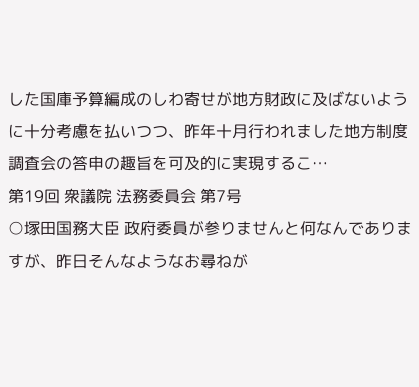した国庫予算編成のしわ寄せが地方財政に及ばないように十分考慮を払いつつ、昨年十月行われました地方制度調査会の答申の趣旨を可及的に実現するこ…
第19回 衆議院 法務委員会 第7号
○塚田国務大臣 政府委員が参りませんと何なんでありますが、昨日そんなようなお尋ねが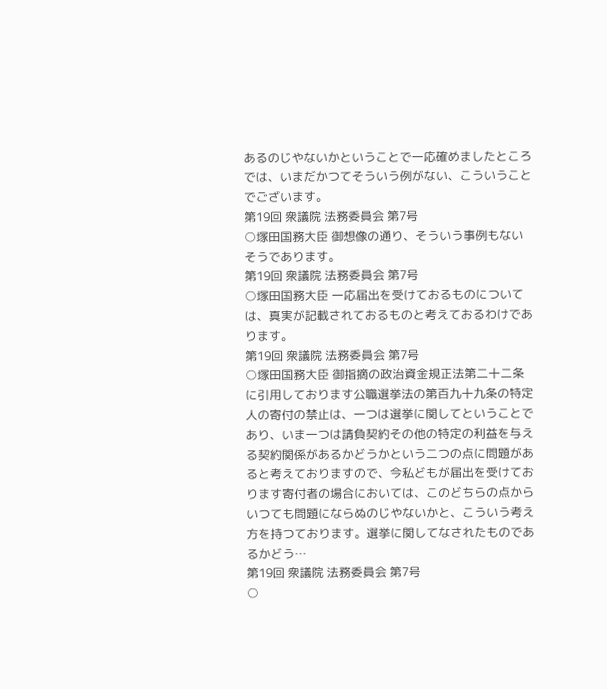あるのじやないかということで一応確めましたところでは、いまだかつてそういう例がない、こういうことでございます。
第19回 衆議院 法務委員会 第7号
○塚田国務大臣 御想像の通り、そういう事例もないそうであります。
第19回 衆議院 法務委員会 第7号
○塚田国務大臣 一応届出を受けておるものについては、真実が記載されておるものと考えておるわけであります。
第19回 衆議院 法務委員会 第7号
○塚田国務大臣 御指摘の政治資金規正法第二十二条に引用しております公職選挙法の第百九十九条の特定人の寄付の禁止は、一つは選挙に関してということであり、いま一つは請負契約その他の特定の利益を与える契約関係があるかどうかという二つの点に問題があると考えておりますので、今私どもが届出を受けております寄付者の場合においては、このどちらの点からいつても問題にならぬのじやないかと、こういう考え方を持つております。選挙に関してなされたものであるかどう…
第19回 衆議院 法務委員会 第7号
○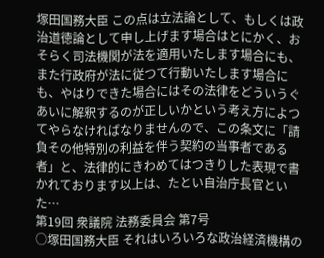塚田国務大臣 この点は立法論として、もしくは政治道徳論として申し上げます場合はとにかく、おそらく司法機関が法を適用いたします場合にも、また行政府が法に従つて行動いたします場合にも、やはりできた場合にはその法律をどういうぐあいに解釈するのが正しいかという考え方によつてやらなければなりませんので、この条文に「請負その他特別の利益を伴う契約の当事者である者」と、法律的にきわめてはつきりした表現で書かれております以上は、たとい自治庁長官といた…
第19回 衆議院 法務委員会 第7号
○塚田国務大臣 それはいろいろな政治経済機構の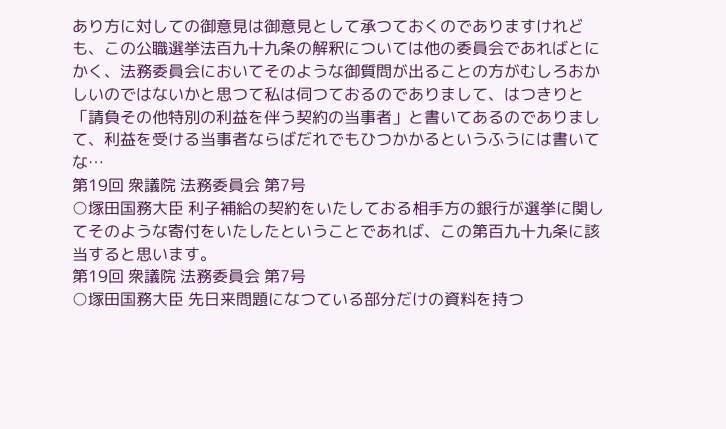あり方に対しての御意見は御意見として承つておくのでありますけれども、この公職選挙法百九十九条の解釈については他の委員会であればとにかく、法務委員会においてそのような御質問が出ることの方がむしろおかしいのではないかと思つて私は伺つておるのでありまして、はつきりと「請負その他特別の利益を伴う契約の当事者」と書いてあるのでありまして、利益を受ける当事者ならばだれでもひつかかるというふうには書いてな…
第19回 衆議院 法務委員会 第7号
○塚田国務大臣 利子補給の契約をいたしておる相手方の銀行が選挙に関してそのような寄付をいたしたということであれば、この第百九十九条に該当すると思います。
第19回 衆議院 法務委員会 第7号
○塚田国務大臣 先日来問題になつている部分だけの資料を持つ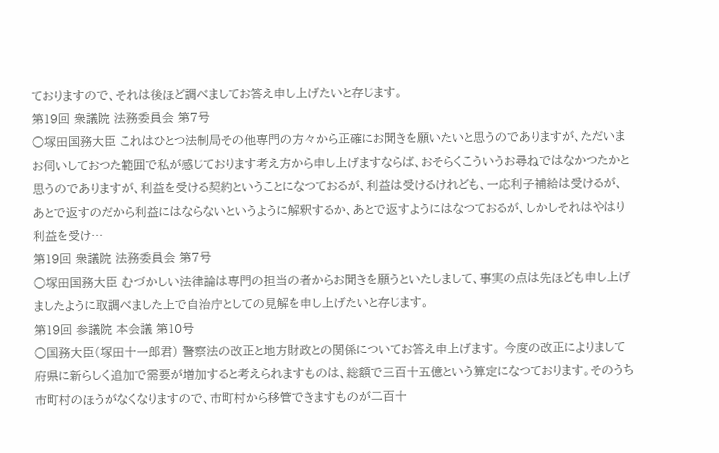ておりますので、それは後ほど調べましてお答え申し上げたいと存じます。
第19回 衆議院 法務委員会 第7号
○塚田国務大臣 これはひとつ法制局その他専門の方々から正確にお聞きを願いたいと思うのでありますが、ただいまお伺いしておつた範囲で私が感じております考え方から申し上げますならば、おそらくこういうお尋ねではなかつたかと思うのでありますが、利益を受ける契約ということになつておるが、利益は受けるけれども、一応利子補給は受けるが、あとで返すのだから利益にはならないというように解釈するか、あとで返すようにはなつておるが、しかしそれはやはり利益を受け…
第19回 衆議院 法務委員会 第7号
○塚田国務大臣 むづかしい法律論は専門の担当の者からお聞きを願うといたしまして、事実の点は先ほども申し上げましたように取調べました上で自治庁としての見解を申し上げたいと存じます。
第19回 参議院 本会議 第10号
○国務大臣(塚田十一郎君) 警察法の改正と地方財政との関係についてお答え申上げます。 今度の改正によりまして府県に新らしく追加で需要が増加すると考えられますものは、総額で三百十五億という算定になつております。そのうち市町村のほうがなくなりますので、市町村から移管できますものが二百十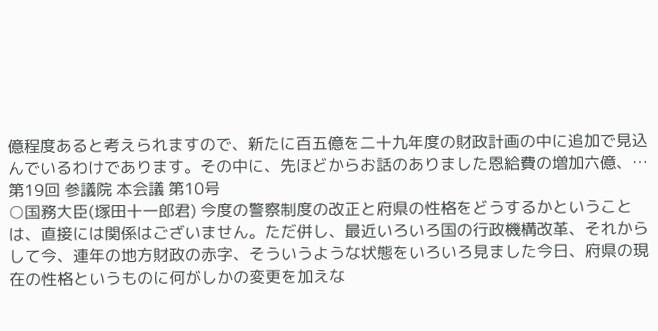億程度あると考えられますので、新たに百五億を二十九年度の財政計画の中に追加で見込んでいるわけであります。その中に、先ほどからお話のありました恩給費の増加六億、…
第19回 参議院 本会議 第10号
○国務大臣(塚田十一郎君) 今度の警察制度の改正と府県の性格をどうするかということは、直接には関係はございません。ただ併し、最近いろいろ国の行政機構改革、それからして今、連年の地方財政の赤字、そういうような状態をいろいろ見ました今日、府県の現在の性格というものに何がしかの変更を加えな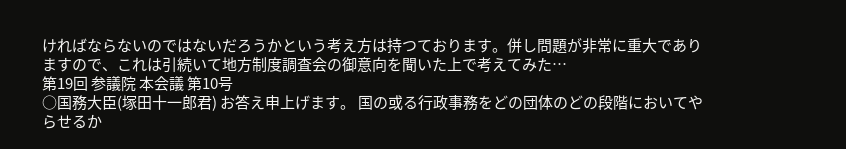ければならないのではないだろうかという考え方は持つております。併し問題が非常に重大でありますので、これは引続いて地方制度調査会の御意向を聞いた上で考えてみた…
第19回 参議院 本会議 第10号
○国務大臣(塚田十一郎君) お答え申上げます。 国の或る行政事務をどの団体のどの段階においてやらせるか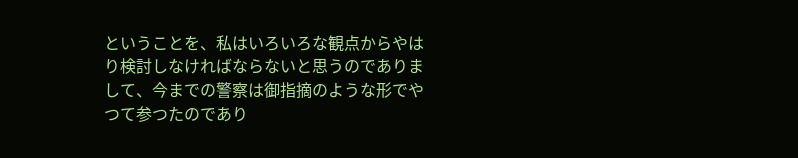ということを、私はいろいろな観点からやはり検討しなければならないと思うのでありまして、今までの警察は御指摘のような形でやつて参つたのであり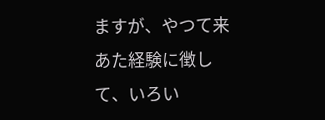ますが、やつて来あた経験に徴して、いろい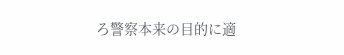ろ警察本来の目的に適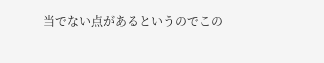当でない点があるというのでこの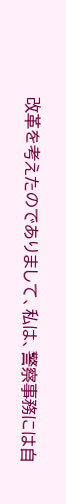改革を考えたのでありまして、私は、警察事務には自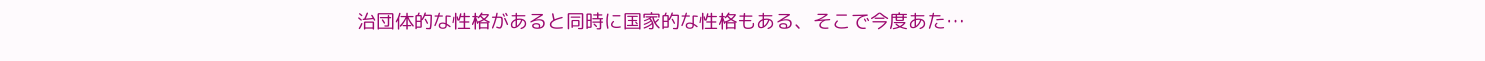治団体的な性格があると同時に国家的な性格もある、そこで今度あた…